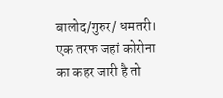बालोद/गुरुर/ धमतरी।
एक तरफ जहां कोरोना का कहर जारी है तो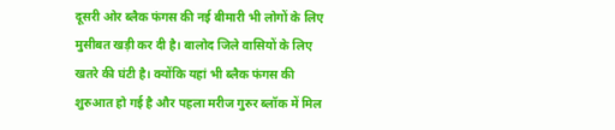दूसरी ओर ब्लैक फंगस की नई बीमारी भी लोगों के लिए मुसीबत खड़ी कर दी है। बालोद जिले वासियों के लिए खतरे की घंटी है। क्योंकि यहां भी ब्लैक फंगस की शुरुआत हो गई है और पहला मरीज गुरुर ब्लॉक में मिल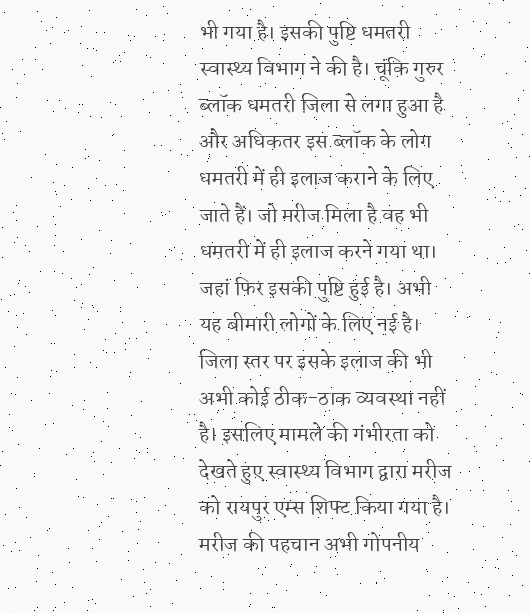भी गया है। इसकी पुष्टि धमतरी स्वास्थ्य विभाग ने की है। चूंकि गुरुर ब्लॉक धमतरी जिला से लगा हुआ है और अधिकतर इस ब्लॉक के लोग धमतरी में ही इलाज कराने के लिए जाते हैं। जो मरीज मिला है वह भी धमतरी में ही इलाज करने गया था। जहां फिर इसकी पुष्टि हुई है। अभी यह बीमारी लोगों के लिए नई है। जिला स्तर पर इसके इलाज की भी अभी कोई ठीक-ठाक व्यवस्था नहीं है। इसलिए मामले की गंभीरता को देखते हुए स्वास्थ्य विभाग द्वारा मरीज को रायपुर एम्स शिफ्ट किया गया है। मरीज की पहचान अभी गोपनीय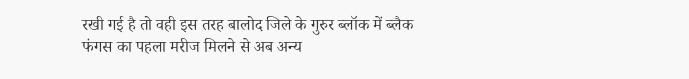रखी गई है तो वही इस तरह बालोद जिले के गुरुर ब्लॉक में ब्लैक फंगस का पहला मरीज मिलने से अब अन्य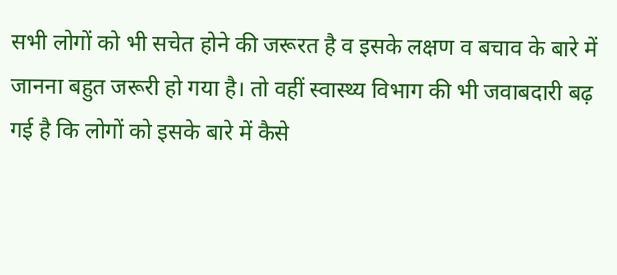सभी लोगों को भी सचेत होने की जरूरत है व इसके लक्षण व बचाव के बारे में जानना बहुत जरूरी हो गया है। तो वहीं स्वास्थ्य विभाग की भी जवाबदारी बढ़ गई है कि लोगों को इसके बारे में कैसे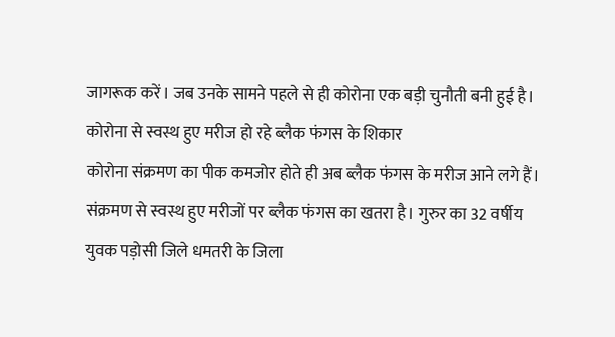जागरूक करें। जब उनके सामने पहले से ही कोरोना एक बड़ी चुनौती बनी हुई है।
कोरोना से स्वस्थ हुए मरीज हो रहे ब्लैक फंगस के शिकार
कोरोना संक्रमण का पीक कमजोर होते ही अब ब्लैक फंगस के मरीज आने लगे हैं। संक्रमण से स्वस्थ हुए मरीजों पर ब्लैक फंगस का खतरा है। गुरुर का 32 वर्षीय युवक पड़ोसी जिले धमतरी के जिला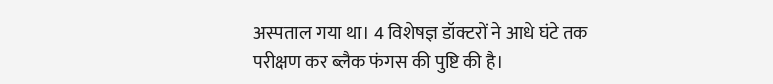अस्पताल गया था। 4 विशेषज्ञ डॉक्टरों ने आधे घंटे तक परीक्षण कर ब्लैक फंगस की पुष्टि की है।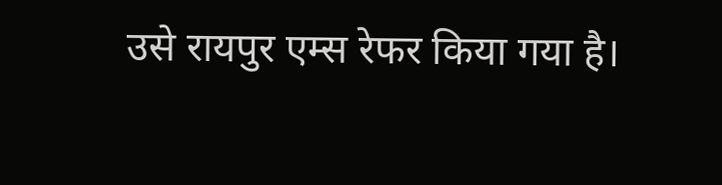उसे रायपुर एम्स रेफर किया गया है।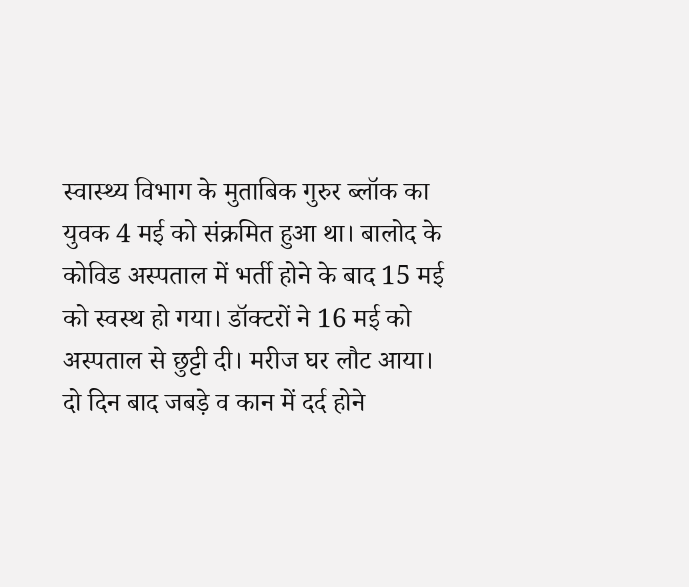स्वास्थ्य विभाग के मुताबिक गुरुर ब्लॉक का युवक 4 मई को संक्रमित हुआ था। बालोद के कोविड अस्पताल में भर्ती होने के बाद 15 मई को स्वस्थ हो गया। डॉक्टरों ने 16 मई को अस्पताल से छुट्टी दी। मरीज घर लौट आया। दो दिन बाद जबड़े व कान में दर्द होने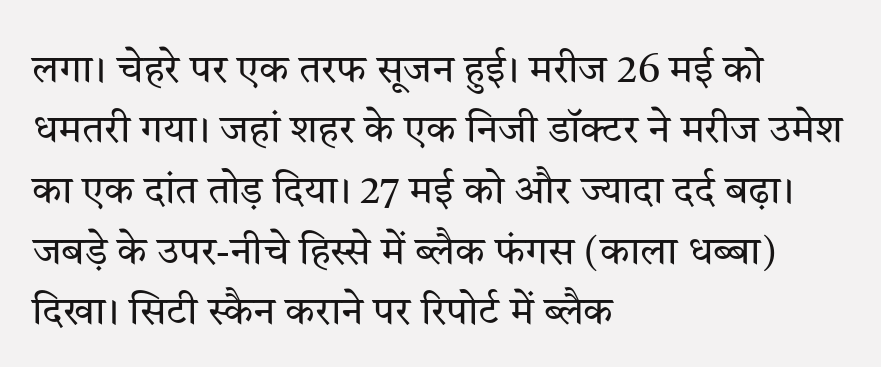लगा। चेहरे पर एक तरफ सूजन हुई। मरीज 26 मई को धमतरी गया। जहां शहर के एक निजी डॉक्टर ने मरीज उमेश का एक दांत तोड़ दिया। 27 मई को और ज्यादा दर्द बढ़ा। जबड़े के उपर-नीचे हिस्से में ब्लैक फंगस (काला धब्बा) दिखा। सिटी स्कैन कराने पर रिपोर्ट में ब्लैक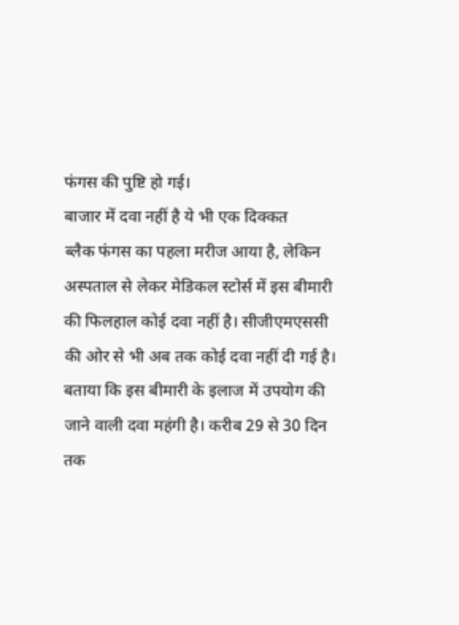फंगस की पुष्टि हो गई।
बाजार में दवा नहीं है ये भी एक दिक्कत
ब्लैक फंगस का पहला मरीज आया है, लेकिन अस्पताल से लेकर मेडिकल स्टोर्स में इस बीमारी की फिलहाल कोई दवा नहीं है। सीजीएमएससी की ओर से भी अब तक कोई दवा नहीं दी गई है। बताया कि इस बीमारी के इलाज में उपयोग की जाने वाली दवा महंगी है। करीब 29 से 30 दिन तक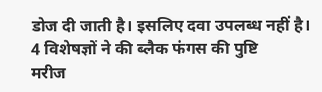डोज दी जाती है। इसलिए दवा उपलब्ध नहीं है।
4 विशेषज्ञों ने की ब्लैक फंगस की पुष्टि
मरीज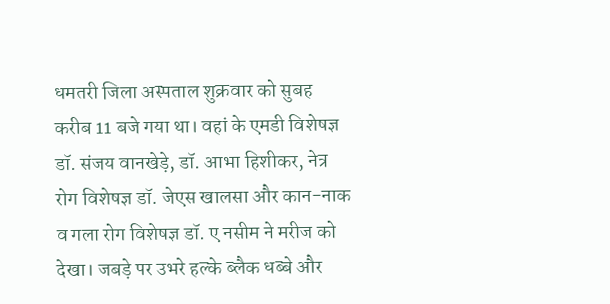धमतरी जिला अस्पताल शुक्रवार को सुबह करीब 11 बजे गया था। वहां के एमडी विशेषज्ञ डॉ. संजय वानखेड़े, डॉ. आभा हिशीकर, नेत्र रोग विशेषज्ञ डॉ. जेएस खालसा और कान-नाक व गला रोग विशेषज्ञ डॉ. ए नसीम ने मरीज को देखा। जबड़े पर उभरे हल्के ब्लैक धब्बे और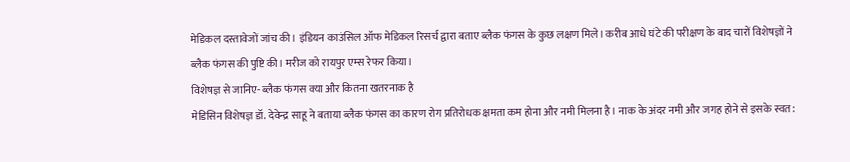मेडिकल दस्तावेजों जांच की। इंडियन काउंसिल ऑफ मेडिकल रिसर्च द्वारा बताए ब्लैक फंगस के कुछ लक्षण मिले। करीब आधे घंटे की परीक्षण के बाद चारों विशेषज्ञों ने ब्लैक फंगस की पुष्टि की। मरीज को रायपुर एम्स रेफर किया।
विशेषज्ञ से जानिए- ब्लैक फंगस क्या और कितना खतरनाक है
मेडिसिन विशेषज्ञ डॉ. देवेन्द्र साहू ने बताया ब्लैक फंगस का कारण रोग प्रतिरोधक क्षमता कम होना और नमी मिलना है। नाक के अंदर नमी और जगह होने से इसके स्वत: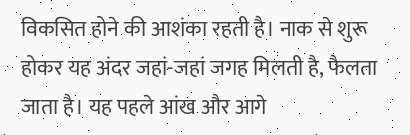विकसित होने की आशंका रहती है। नाक से शुरू होकर यह अंदर जहां-जहां जगह मिलती है, फैलता जाता है। यह पहले आंख और आगे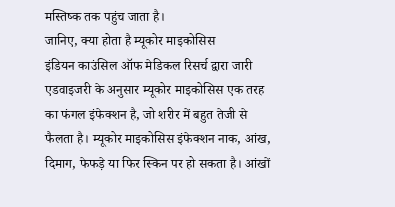मस्तिष्क तक पहुंच जाता है।
जानिए, क्या होता है म्यूकोर माइकोसिस
इंडियन काउंसिल ऑफ मेडिकल रिसर्च द्वारा जारी एडवाइजरी के अनुसार म्यूकोर माइकोसिस एक तरह का फंगल इंफेक्शन है, जो शरीर में बहुत तेजी से फैलता है। म्यूकोर माइकोसिस इंफेक्शन नाक, आंख, दिमाग, फेफड़े या फिर स्किन पर हो सकता है। आंखों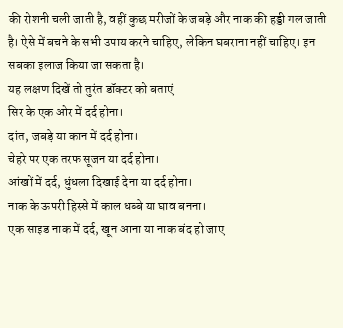की रोशनी चली जाती है, वहीं कुछ मरीजों के जबड़े और नाक की हड्डी गल जाती है। ऐसे में बचने के सभी उपाय करने चाहिए, लेकिन घबराना नहीं चाहिए। इन सबका इलाज किया जा सकता है।
यह लक्षण दिखें तो तुरंत डॉक्टर को बताएं
सिर के एक ओर में दर्द होना।
दांत, जबड़े या कान में दर्द होना।
चेहरे पर एक तरफ सूजन या दर्द होना।
आंखों में दर्द, धुंधला दिखाई देना या दर्द होना।
नाक के ऊपरी हिस्से में काल धब्बे या घाव बनना।
एक साइड नाक में दर्द, खून आना या नाक बंद हो जाए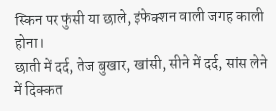स्किन पर फुंसी या छाले, इंफेक्शन वाली जगह काली होना।
छाती में दर्द, तेज बुखार, खांसी, सीने में दर्द, सांस लेने में दिक्कत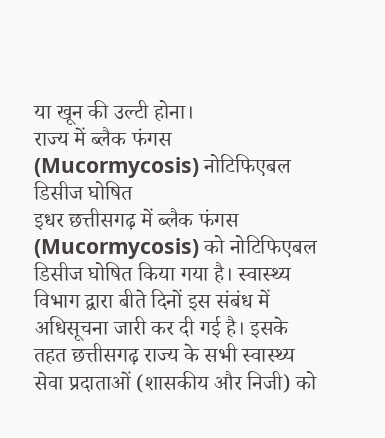या खून की उल्टी होना।
राज्य में ब्लैक फंगस (Mucormycosis) नोटिफिएबल डिसीज घोषित
इधर छत्तीसगढ़ में ब्लैक फंगस (Mucormycosis) को नोटिफिएबल डिसीज घोषित किया गया है। स्वास्थ्य विभाग द्वारा बीते दिनों इस संबंध में अधिसूचना जारी कर दी गई है। इसके तहत छत्तीसगढ़ राज्य के सभी स्वास्थ्य सेवा प्रदाताओं (शासकीय और निजी) को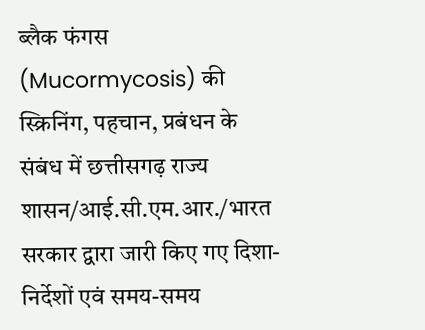ब्लैक फंगस (Mucormycosis) की स्क्रिनिंग, पहचान, प्रबंधन के संबंध में छत्तीसगढ़ राज्य शासन/आई.सी.एम.आर./भारत सरकार द्वारा जारी किए गए दिशा-निर्देशों एवं समय-समय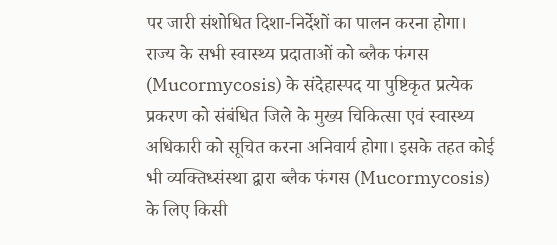पर जारी संशोधित दिशा-निर्देशों का पालन करना होगा।
राज्य के सभी स्वास्थ्य प्रदाताओं को ब्लैक फंगस (Mucormycosis) के संदेहास्पद या पुष्टिकृत प्रत्येक प्रकरण को संबंधित जिले के मुख्य चिकित्सा एवं स्वास्थ्य अधिकारी को सूचित करना अनिवार्य होगा। इसके तहत कोई भी व्यक्तिध्संस्था द्वारा ब्लैक फंगस (Mucormycosis) के लिए किसी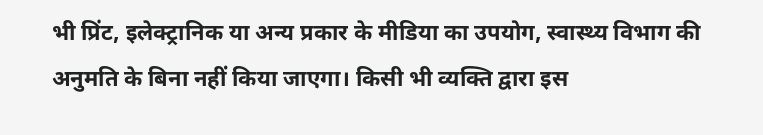भी प्रिंट, इलेक्ट्रानिक या अन्य प्रकार के मीडिया का उपयोग, स्वास्थ्य विभाग की अनुमति के बिना नहीं किया जाएगा। किसी भी व्यक्ति द्वारा इस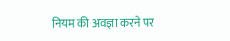नियम की अवज्ञा करने पर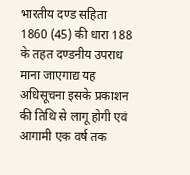भारतीय दण्ड सहिता 1860 (45) की धारा 188 के तहत दण्डनीय उपराध माना जाएगाद्य यह अधिसूचना इसके प्रकाशन की तिथि से लागू होगी एवं आगामी एक वर्ष तक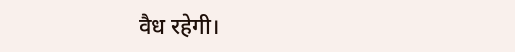वैध रहेगी।